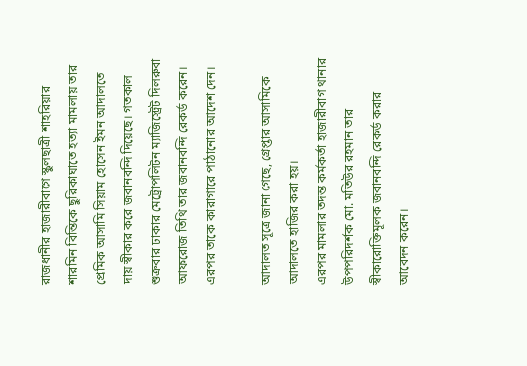রাজধানীর হাজারীবাগে স্কুলছাত্রী শাহরিয়ার শারমিন বিন্তিকে ছুরিকাঘাতে হত্যা মামলায় তার প্রেমিক আসামি সিয়াম হোসেন ইমন আদালতে দায় স্বীকার করে জবানবন্দি দিয়েছে। গতকাল শুক্রবার ঢাকার মেট্রোপলিটন ম্যাজিস্ট্রেট দিলরুবা আফরোজ তিথি তার জবানবন্দি রেকর্ড করেন। এরপর তাকে কারাগারে পাঠানোর আদেশ দেন।

আদালত সূত্রে জানা গেছে, গ্রেপ্তার আসামিকে আদালতে হাজির করা হয়।
এরপর মামলার তদন্ত কর্মকর্তা হাজারীবাগ থানার উপপরিদর্শক মো. মতিউর রহমান তার স্বীকারোক্তিমূলক জবানবন্দি রেকর্ড করার আবেদন করেন।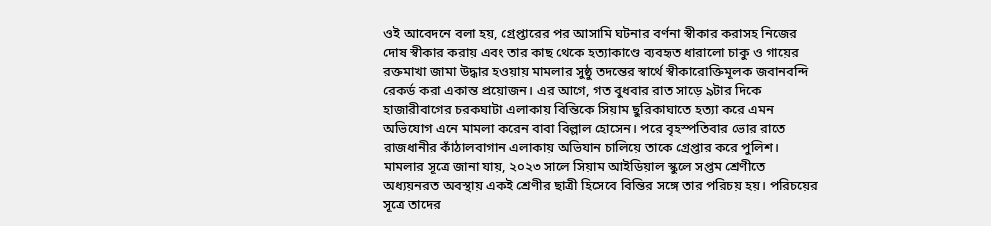ওই আবেদনে বলা হয়, গ্রেপ্তারের পর আসামি ঘটনার বর্ণনা স্বীকার করাসহ নিজের দোষ স্বীকার করায় এবং তার কাছ থেকে হত্যাকাণ্ডে ব্যবহৃত ধারালো চাকু ও গায়ের রক্তমাখা জামা উদ্ধার হওয়ায় মামলার সুষ্ঠু তদন্তের স্বার্থে স্বীকারোক্তিমূলক জবানবন্দি রেকর্ড করা একান্ত প্রয়োজন। এর আগে, গত বুধবার রাত সাড়ে ৯টার দিকে হাজারীবাগের চরকঘাটা এলাকায় বিন্তিকে সিয়াম ছুরিকাঘাতে হত্যা করে এমন অভিযোগ এনে মামলা করেন বাবা বিল্লাল হোসেন। পরে বৃহস্পতিবার ভোর রাতে রাজধানীর কাঁঠালবাগান এলাকায় অভিযান চালিয়ে তাকে গ্রেপ্তার করে পুলিশ।
মামলার সূত্রে জানা যায়, ২০২৩ সালে সিয়াম আইডিয়াল স্কুলে সপ্তম শ্রেণীতে অধ্যয়নরত অবস্থায় একই শ্রেণীর ছাত্রী হিসেবে বিন্তির সঙ্গে তার পরিচয় হয়। পরিচয়ের সূত্রে তাদের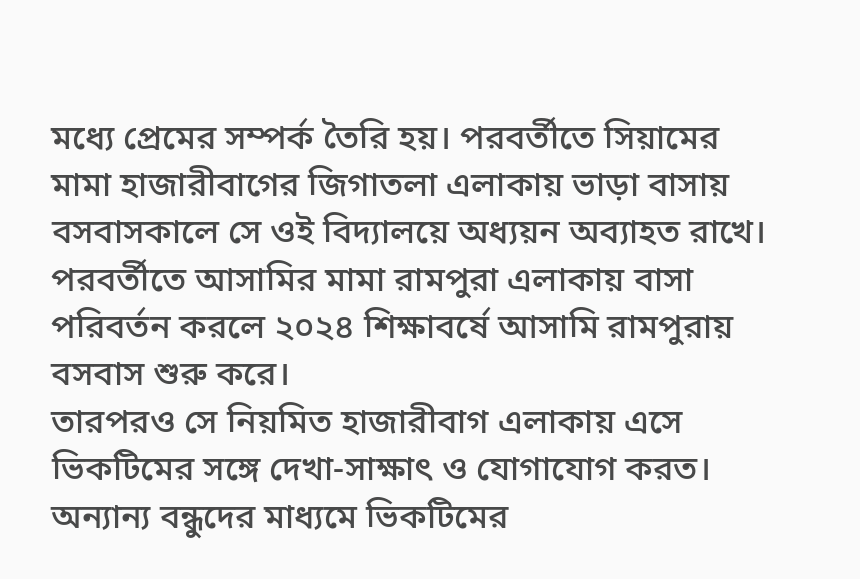মধ্যে প্রেমের সম্পর্ক তৈরি হয়। পরবর্তীতে সিয়ামের মামা হাজারীবাগের জিগাতলা এলাকায় ভাড়া বাসায় বসবাসকালে সে ওই বিদ্যালয়ে অধ্যয়ন অব্যাহত রাখে। পরবর্তীতে আসামির মামা রামপুরা এলাকায় বাসা পরিবর্তন করলে ২০২৪ শিক্ষাবর্ষে আসামি রামপুরায় বসবাস শুরু করে।
তারপরও সে নিয়মিত হাজারীবাগ এলাকায় এসে ভিকটিমের সঙ্গে দেখা-সাক্ষাৎ ও যোগাযোগ করত।
অন্যান্য বন্ধুদের মাধ্যমে ভিকটিমের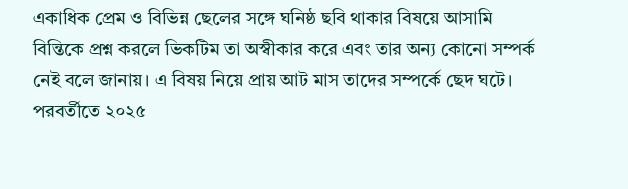একাধিক প্রেম ও বিভিন্ন ছেলের সঙ্গে ঘনিষ্ঠ ছবি থাকার বিষয়ে আসামি বিন্তিকে প্রশ্ন করলে ভিকটিম তা অস্বীকার করে এবং তার অন্য কোনো সম্পর্ক নেই বলে জানায়। এ বিষয় নিয়ে প্রায় আট মাস তাদের সম্পর্কে ছেদ ঘটে। পরবর্তীতে ২০২৫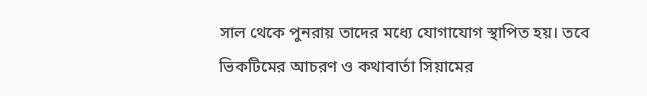সাল থেকে পুনরায় তাদের মধ্যে যোগাযোগ স্থাপিত হয়। তবে ভিকটিমের আচরণ ও কথাবার্তা সিয়ামের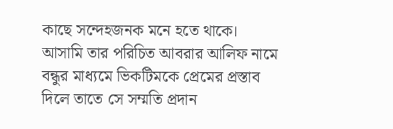কাছে সন্দেহজনক মনে হতে থাকে।
আসামি তার পরিচিত আবরার আলিফ নামে বন্ধুর মাধ্যমে ভিকটিমকে প্রেমের প্রস্তাব দিলে তাতে সে সম্মতি প্রদান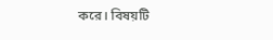করে। বিষয়টি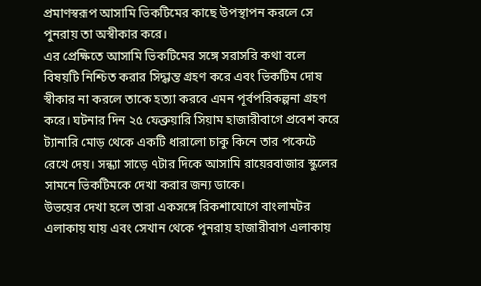প্রমাণস্বরূপ আসামি ভিকটিমের কাছে উপস্থাপন করলে সে পুনরায় তা অস্বীকার করে।
এর প্রেক্ষিতে আসামি ভিকটিমের সঙ্গে সরাসরি কথা বলে বিষয়টি নিশ্চিত করার সিদ্ধান্ত গ্রহণ করে এবং ভিকটিম দোষ স্বীকার না করলে তাকে হত্যা করবে এমন পূর্বপরিকল্পনা গ্রহণ করে। ঘটনার দিন ২৫ ফেব্রুয়ারি সিয়াম হাজারীবাগে প্রবেশ করে ট্যানারি মোড় থেকে একটি ধারালো চাকু কিনে তার পকেটে রেখে দেয়। সন্ধ্যা সাড়ে ৭টার দিকে আসামি রায়েরবাজার স্কুলের সামনে ভিকটিমকে দেখা করার জন্য ডাকে।
উভয়ের দেখা হলে তারা একসঙ্গে রিকশাযোগে বাংলামটর এলাকায় যায় এবং সেখান থেকে পুনরায় হাজারীবাগ এলাকায়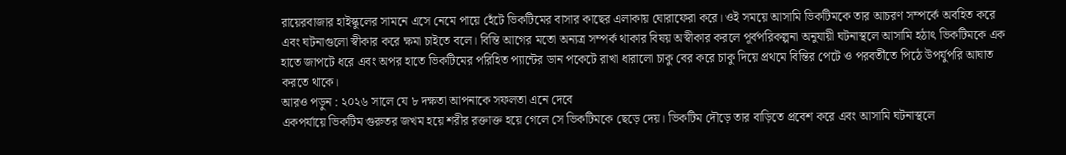রায়েরবাজার হাইস্কুলের সামনে এসে নেমে পায়ে হেঁটে ভিকটিমের বাসার কাছের এলাকায় ঘোরাফেরা করে। ওই সময়ে আসামি ভিকটিমকে তার আচরণ সম্পর্কে অবহিত করে এবং ঘটনাগুলো স্বীকার করে ক্ষমা চাইতে বলে। বিন্তি আগের মতো অন্যত্র সম্পর্ক থাকার বিষয় অস্বীকার করলে পূর্বপরিকল্পনা অনুযায়ী ঘটনাস্থলে আসামি হঠাৎ ভিকটিমকে এক হাতে জাপটে ধরে এবং অপর হাতে ভিকটিমের পরিহিত প্যান্টের ডান পকেটে রাখা ধারালো চাকু বের করে চাকু দিয়ে প্রথমে বিন্তির পেটে ও পরবর্তীতে পিঠে উপর্যুপরি আঘাত করতে থাকে।
আরও পড়ুন : ২০২৬ সালে যে ৮ দক্ষতা আপনাকে সফলতা এনে দেবে
একপর্যায়ে ভিকটিম গুরুতর জখম হয়ে শরীর রক্তাক্ত হয়ে গেলে সে ভিকটিমকে ছেড়ে দেয়। ভিকটিম দৌড়ে তার বাড়িতে প্রবেশ করে এবং আসামি ঘটনাস্থলে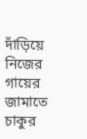দাঁড়িয়ে নিজের গায়ের জামাতে চাকুর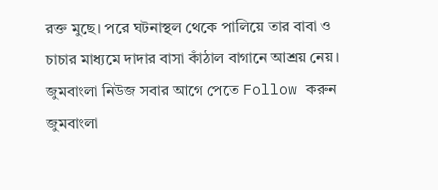রক্ত মুছে। পরে ঘটনাস্থল থেকে পালিয়ে তার বাবা ও চাচার মাধ্যমে দাদার বাসা কাঁঠাল বাগানে আশ্রয় নেয়।
জুমবাংলা নিউজ সবার আগে পেতে Follow করুন জুমবাংলা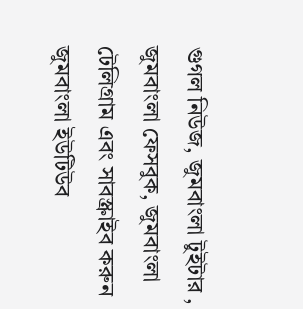গুগল নিউজ, জুমবাংলা টুইটার , জুমবাংলা ফেসবুক, জুমবাংলা টেলিগ্রাম এবং সাবস্ক্রাইব করুন জুমবাংলা ইউটিউব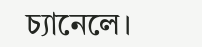চ্যানেলে।